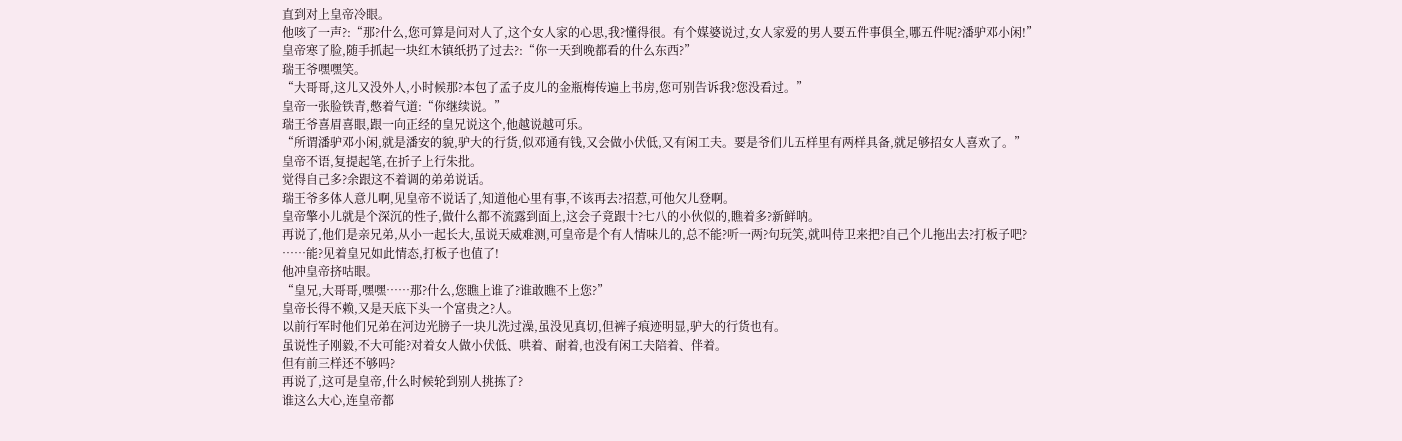直到对上皇帝冷眼。
他咳了一声?:“那?什么,您可算是问对人了,这个女人家的心思,我?懂得很。有个媒婆说过,女人家爱的男人要五件事俱全,哪五件呢?潘驴邓小闲!”
皇帝寒了脸,随手抓起一块红木镇纸扔了过去?:“你一天到晚都看的什么东西?”
瑞王爷嘿嘿笑。
“大哥哥,这儿又没外人,小时候那?本包了孟子皮儿的金瓶梅传遍上书房,您可别告诉我?您没看过。”
皇帝一张脸铁青,憋着气道:“你继续说。”
瑞王爷喜眉喜眼,跟一向正经的皇兄说这个,他越说越可乐。
“所谓潘驴邓小闲,就是潘安的貌,驴大的行货,似邓通有钱,又会做小伏低,又有闲工夫。要是爷们儿五样里有两样具备,就足够招女人喜欢了。”
皇帝不语,复提起笔,在折子上行朱批。
觉得自己多?余跟这不着调的弟弟说话。
瑞王爷多体人意儿啊,见皇帝不说话了,知道他心里有事,不该再去?招惹,可他欠儿登啊。
皇帝擎小儿就是个深沉的性子,做什么都不流露到面上,这会子竟跟十?七八的小伙似的,瞧着多?新鲜呐。
再说了,他们是亲兄弟,从小一起长大,虽说天威难测,可皇帝是个有人情味儿的,总不能?听一两?句玩笑,就叫侍卫来把?自己个儿拖出去?打板子吧?
……能?见着皇兄如此情态,打板子也值了!
他冲皇帝挤咕眼。
“皇兄,大哥哥,嘿嘿……那?什么,您瞧上谁了?谁敢瞧不上您?”
皇帝长得不赖,又是天底下头一个富贵之?人。
以前行军时他们兄弟在河边光膀子一块儿洗过澡,虽没见真切,但裤子痕迹明显,驴大的行货也有。
虽说性子刚毅,不大可能?对着女人做小伏低、哄着、耐着,也没有闲工夫陪着、伴着。
但有前三样还不够吗?
再说了,这可是皇帝,什么时候轮到别人挑拣了?
谁这么大心,连皇帝都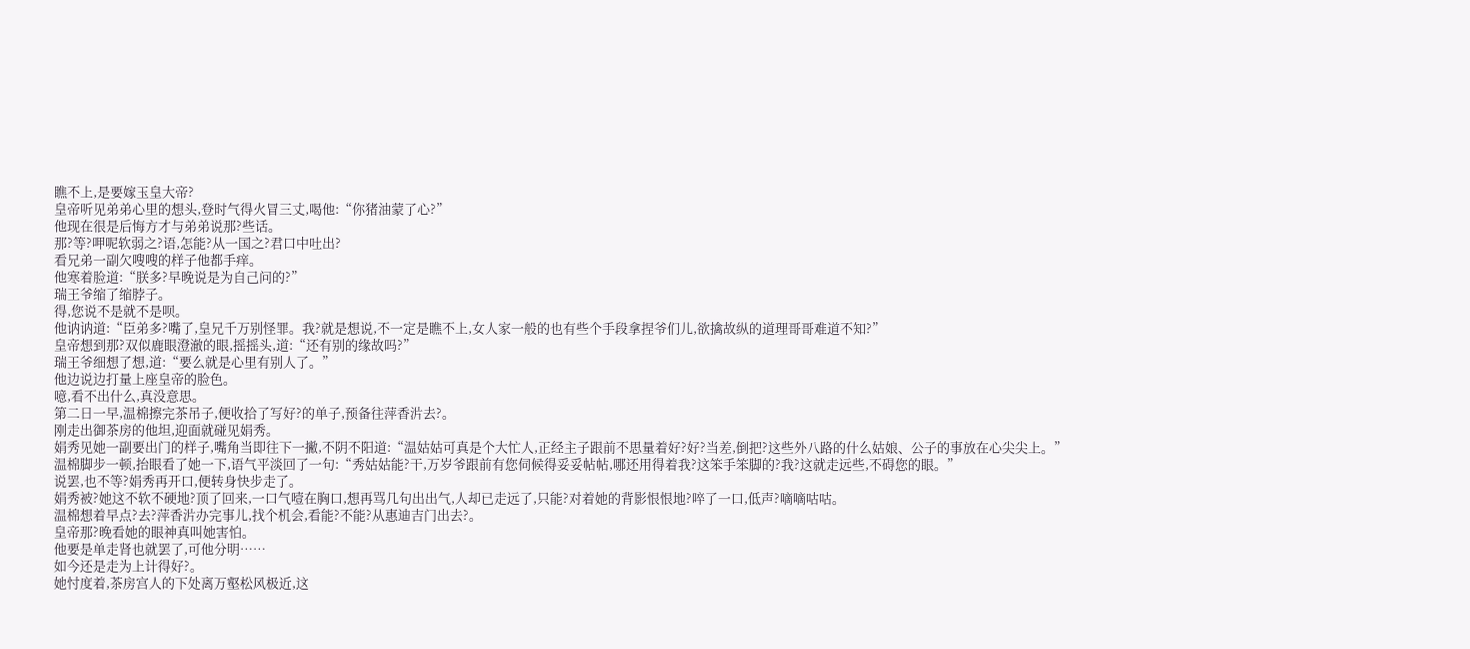瞧不上,是要嫁玉皇大帝?
皇帝听见弟弟心里的想头,登时气得火冒三丈,喝他:“你猪油蒙了心?”
他现在很是后悔方才与弟弟说那?些话。
那?等?呷呢软弱之?语,怎能?从一国之?君口中吐出?
看兄弟一副欠嗖嗖的样子他都手痒。
他寒着脸道:“朕多?早晚说是为自己问的?”
瑞王爷缩了缩脖子。
得,您说不是就不是呗。
他讷讷道:“臣弟多?嘴了,皇兄千万别怪罪。我?就是想说,不一定是瞧不上,女人家一般的也有些个手段拿捏爷们儿,欲擒故纵的道理哥哥难道不知?”
皇帝想到那?双似鹿眼澄澈的眼,摇摇头,道:“还有别的缘故吗?”
瑞王爷细想了想,道:“要么就是心里有别人了。”
他边说边打量上座皇帝的脸色。
噫,看不出什么,真没意思。
第二日一早,温棉擦完茶吊子,便收拾了写好?的单子,预备往萍香沜去?。
刚走出御茶房的他坦,迎面就碰见娟秀。
娟秀见她一副要出门的样子,嘴角当即往下一撇,不阴不阳道:“温姑姑可真是个大忙人,正经主子跟前不思量着好?好?当差,倒把?这些外八路的什么姑娘、公子的事放在心尖尖上。”
温棉脚步一顿,抬眼看了她一下,语气平淡回了一句:“秀姑姑能?干,万岁爷跟前有您伺候得妥妥帖帖,哪还用得着我?这笨手笨脚的?我?这就走远些,不碍您的眼。”
说罢,也不等?娟秀再开口,便转身快步走了。
娟秀被?她这不软不硬地?顶了回来,一口气噎在胸口,想再骂几句出出气,人却已走远了,只能?对着她的背影恨恨地?啐了一口,低声?嘀嘀咕咕。
温棉想着早点?去?萍香沜办完事儿,找个机会,看能?不能?从惠迪吉门出去?。
皇帝那?晚看她的眼神真叫她害怕。
他要是单走肾也就罢了,可他分明……
如今还是走为上计得好?。
她忖度着,茶房宫人的下处离万壑松风极近,这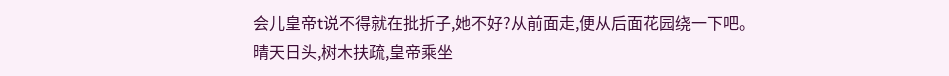会儿皇帝t说不得就在批折子,她不好?从前面走,便从后面花园绕一下吧。
晴天日头,树木扶疏,皇帝乘坐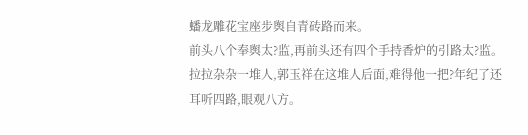蟠龙雕花宝座步舆自青砖路而来。
前头八个奉舆太?监,再前头还有四个手持香炉的引路太?监。
拉拉杂杂一堆人,郭玉祥在这堆人后面,难得他一把?年纪了还耳听四路,眼观八方。